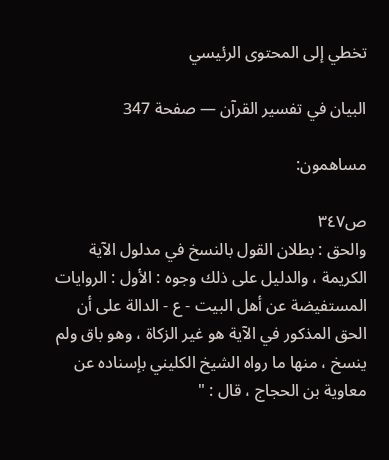تخطي إلى المحتوى الرئيسي

البيان في تفسير القرآن — صفحة 347

مساهمون:

ص٣٤٧
والحق : بطلان القول بالنسخ في مدلول الآية الكريمة ، والدليل على ذلك وجوه : الأول : الروايات المستفيضة عن أهل البيت - ع - الدالة على أن الحق المذكور في الآية هو غير الزكاة ، وهو باق ولم ينسخ ، منها ما رواه الشيخ الكليني بإسناده عن معاوية بن الحجاج ، قال : "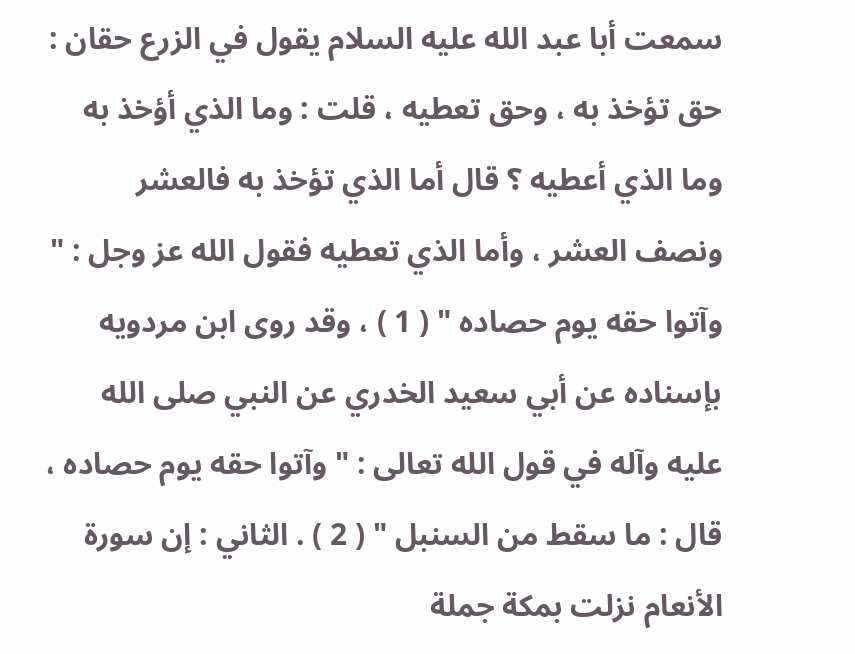سمعت أبا عبد الله عليه السلام يقول في الزرع حقان : حق تؤخذ به ، وحق تعطيه ، قلت : وما الذي أؤخذ به وما الذي أعطيه ؟ قال أما الذي تؤخذ به فالعشر ونصف العشر ، وأما الذي تعطيه فقول الله عز وجل : " وآتوا حقه يوم حصاده " ( 1 ) ، وقد روى ابن مردويه بإسناده عن أبي سعيد الخدري عن النبي صلى الله عليه وآله في قول الله تعالى : " وآتوا حقه يوم حصاده ، قال : ما سقط من السنبل " ( 2 ) . الثاني : إن سورة الأنعام نزلت بمكة جملة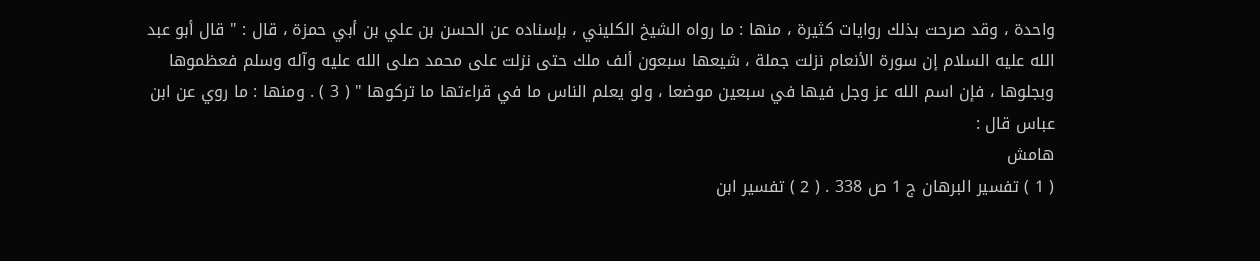واحدة ، وقد صرحت بذلك روايات كثيرة ، منها : ما رواه الشيخ الكليني ، بإسناده عن الحسن بن علي بن أبي حمزة ، قال : " قال أبو عبد الله عليه السلام إن سورة الأنعام نزلت جملة ، شيعها سبعون ألف ملك حتى نزلت على محمد صلى الله عليه وآله وسلم فعظموها وبجلوها ، فإن اسم الله عز وجل فيها في سبعين موضعا ، ولو يعلم الناس ما في قراءتها ما تركوها " ( 3 ) . ومنها : ما روي عن ابن عباس قال :
هامش
( 1 ) تفسير البرهان ج 1 ص 338 . ( 2 ) تفسير ابن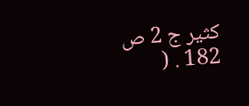كثير ج 2 ص 182 . (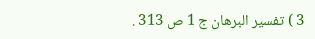3 ) تفسير البرهان ج 1 ص 313 .